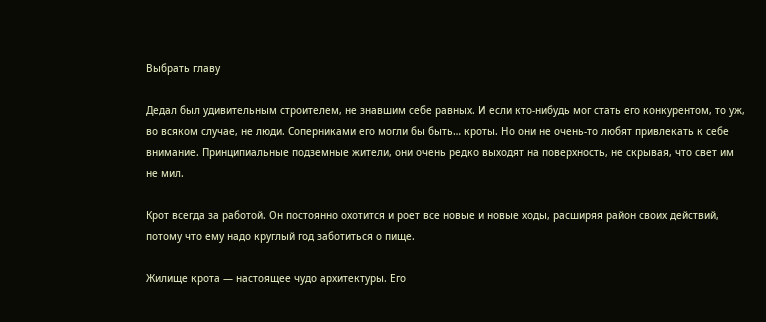Выбрать главу

Дедал был удивительным строителем, не знавшим себе равных. И если кто-нибудь мог стать его конкурентом, то уж, во всяком случае, не люди. Соперниками его могли бы быть… кроты. Но они не очень-то любят привлекать к себе внимание. Принципиальные подземные жители, они очень редко выходят на поверхность, не скрывая, что свет им не мил.

Крот всегда за работой. Он постоянно охотится и роет все новые и новые ходы, расширяя район своих действий, потому что ему надо круглый год заботиться о пище.

Жилище крота — настоящее чудо архитектуры. Его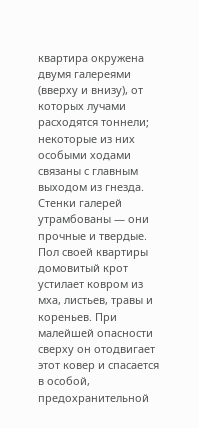квартира окружена двумя галереями (вверху и внизу), от которых лучами расходятся тоннели; некоторые из них особыми ходами связаны с главным выходом из гнезда. Стенки галерей утрамбованы — они прочные и твердые. Пол своей квартиры домовитый крот устилает ковром из мха, листьев, травы и кореньев. При малейшей опасности сверху он отодвигает этот ковер и спасается в особой, предохранительной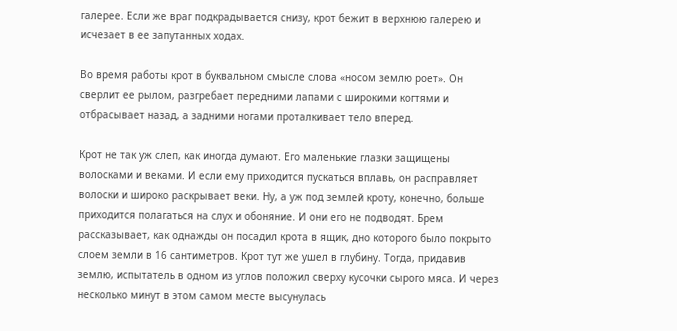галерее. Если же враг подкрадывается снизу, крот бежит в верхнюю галерею и исчезает в ее запутанных ходах.

Во время работы крот в буквальном смысле слова «носом землю роет». Он сверлит ее рылом, разгребает передними лапами с широкими когтями и отбрасывает назад, а задними ногами проталкивает тело вперед.

Крот не так уж слеп, как иногда думают. Его маленькие глазки защищены волосками и веками. И если ему приходится пускаться вплавь, он расправляет волоски и широко раскрывает веки. Ну, а уж под землей кроту, конечно, больше приходится полагаться на слух и обоняние. И они его не подводят. Брем рассказывает, как однажды он посадил крота в ящик, дно которого было покрыто слоем земли в 16 сантиметров. Крот тут же ушел в глубину. Тогда, придавив землю, испытатель в одном из углов положил сверху кусочки сырого мяса. И через несколько минут в этом самом месте высунулась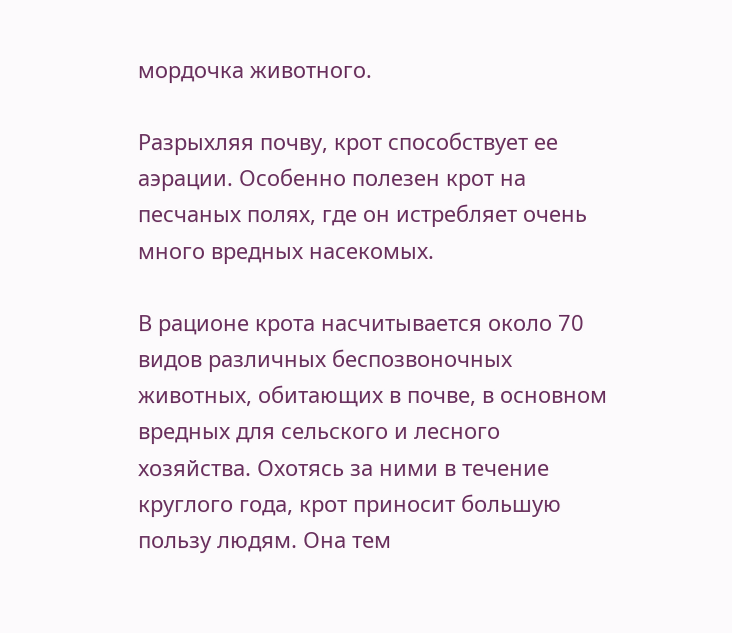мордочка животного.

Разрыхляя почву, крот способствует ее аэрации. Особенно полезен крот на песчаных полях, где он истребляет очень много вредных насекомых.

В рационе крота насчитывается около 70 видов различных беспозвоночных животных, обитающих в почве, в основном вредных для сельского и лесного хозяйства. Охотясь за ними в течение круглого года, крот приносит большую пользу людям. Она тем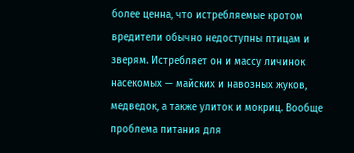более ценна, что истребляемые кротом вредители обычно недоступны птицам и зверям. Истребляет он и массу личинок насекомых — майских и навозных жуков, медведок, а также улиток и мокриц. Вообще проблема питания для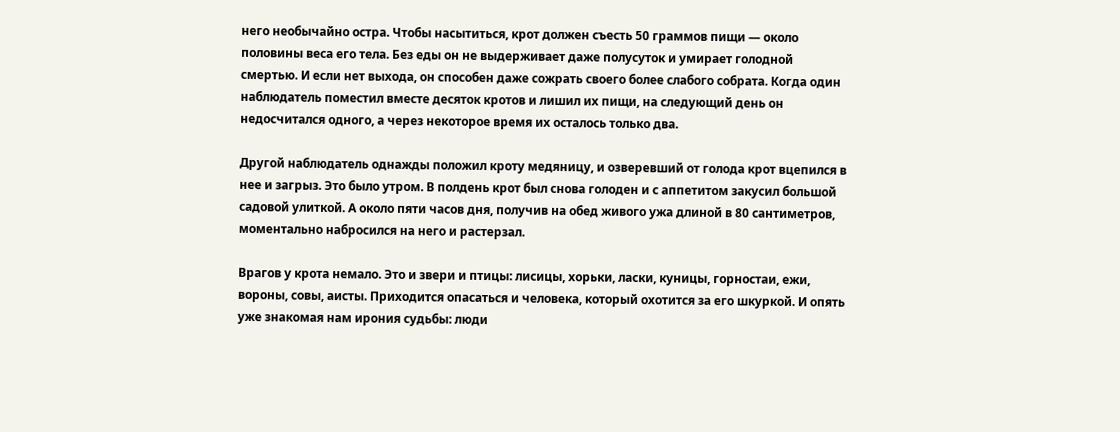него необычайно остра. Чтобы насытиться, крот должен съесть 50 граммов пищи — около половины веса его тела. Без еды он не выдерживает даже полусуток и умирает голодной смертью. И если нет выхода, он способен даже сожрать своего более слабого собрата. Когда один наблюдатель поместил вместе десяток кротов и лишил их пищи, на следующий день он недосчитался одного, а через некоторое время их осталось только два.

Другой наблюдатель однажды положил кроту медяницу, и озверевший от голода крот вцепился в нее и загрыз. Это было утром. В полдень крот был снова голоден и с аппетитом закусил большой садовой улиткой. А около пяти часов дня, получив на обед живого ужа длиной в 80 сантиметров, моментально набросился на него и растерзал.

Врагов у крота немало. Это и звери и птицы: лисицы, хорьки, ласки, куницы, горностаи, ежи, вороны, совы, аисты. Приходится опасаться и человека, который охотится за его шкуркой. И опять уже знакомая нам ирония судьбы: люди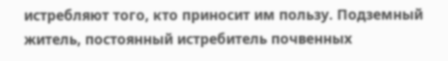истребляют того, кто приносит им пользу. Подземный житель, постоянный истребитель почвенных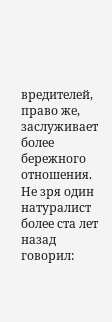вредителей, право же, заслуживает более бережного отношения. Не зря один натуралист более ста лет назад говорил: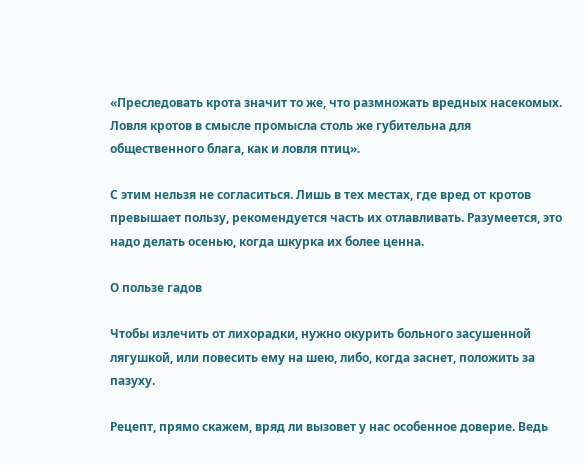«Преследовать крота значит то же, что размножать вредных насекомых. Ловля кротов в смысле промысла столь же губительна для общественного блага, как и ловля птиц».

С этим нельзя не согласиться. Лишь в тех местах, где вред от кротов превышает пользу, рекомендуется часть их отлавливать. Разумеется, это надо делать осенью, когда шкурка их более ценна.

О пользе гадов

Чтобы излечить от лихорадки, нужно окурить больного засушенной лягушкой, или повесить ему на шею, либо, когда заснет, положить за пазуху.

Рецепт, прямо скажем, вряд ли вызовет у нас особенное доверие. Ведь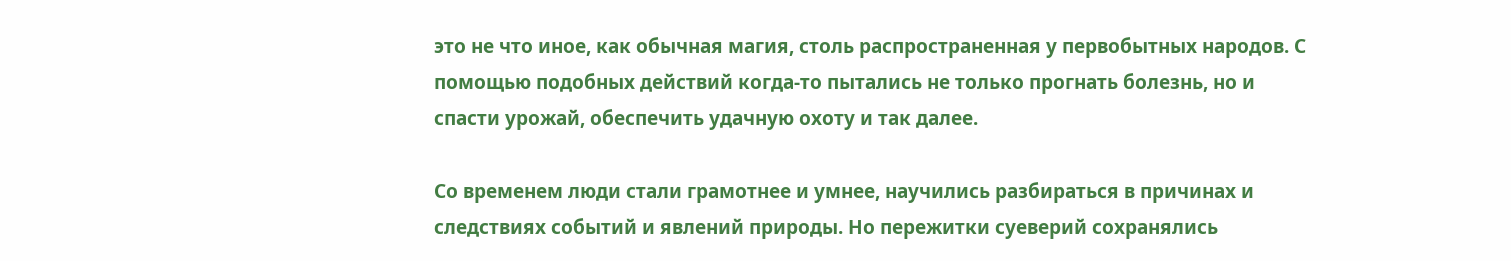это не что иное, как обычная магия, столь распространенная у первобытных народов. С помощью подобных действий когда-то пытались не только прогнать болезнь, но и спасти урожай, обеспечить удачную охоту и так далее.

Со временем люди стали грамотнее и умнее, научились разбираться в причинах и следствиях событий и явлений природы. Но пережитки суеверий сохранялись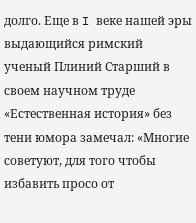долго. Еще в I веке нашей эры выдающийся римский ученый Плиний Старший в своем научном труде «Естественная история» без тени юмора замечал: «Многие советуют, для того чтобы избавить просо от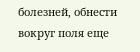болезней, обнести вокруг поля еще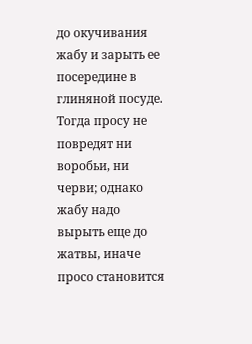до окучивания жабу и зарыть ее посередине в глиняной посуде. Тогда просу не повредят ни воробьи, ни черви; однако жабу надо вырыть еще до жатвы, иначе просо становится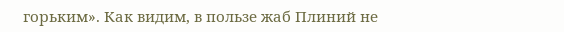горьким». Как видим, в пользе жаб Плиний не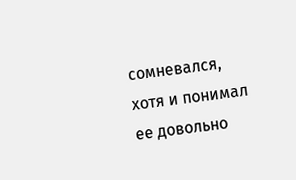сомневался, хотя и понимал ее довольно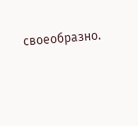своеобразно.